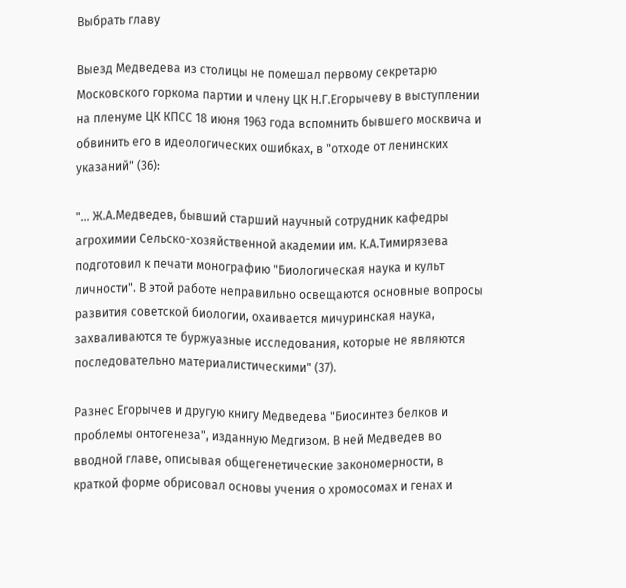Выбрать главу

Выезд Медведева из столицы не помешал первому секретарю Московского горкома партии и члену ЦК Н.Г.Егорычеву в выступлении на пленуме ЦК КПСС 18 июня 1963 года вспомнить бывшего москвича и обвинить его в идеологических ошибках, в "отходе от ленинских указаний" (36):

"... Ж.А.Медведев, бывший старший научный сотрудник кафедры агрохимии Сельско-хозяйственной академии им. К.А.Тимирязева подготовил к печати монографию "Биологическая наука и культ личности". В этой работе неправильно освещаются основные вопросы развития советской биологии, охаивается мичуринская наука, захваливаются те буржуазные исследования, которые не являются последовательно материалистическими" (37).

Разнес Егорычев и другую книгу Медведева "Биосинтез белков и проблемы онтогенеза", изданную Медгизом. В ней Медведев во вводной главе, описывая общегенетические закономерности, в краткой форме обрисовал основы учения о хромосомах и генах и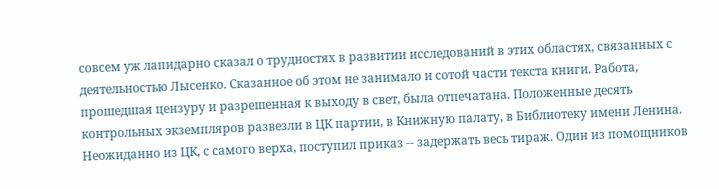совсем уж лапидарно сказал о трудностях в развитии исследований в этих областях, связанных с деятельностью Лысенко. Сказанное об этом не занимало и сотой части текста книги. Работа, прошедшая цензуру и разрешенная к выходу в свет, была отпечатана. Положенные десять контрольных экземпляров развезли в ЦК партии, в Книжную палату, в Библиотеку имени Ленина. Неожиданно из ЦК, с самого верха, поступил приказ -- задержать весь тираж. Один из помощников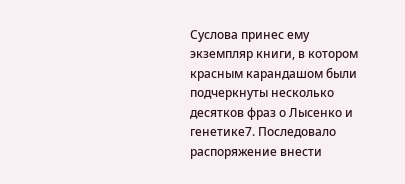Суслова принес ему экземпляр книги, в котором красным карандашом были подчеркнуты несколько десятков фраз о Лысенко и генетике7. Последовало распоряжение внести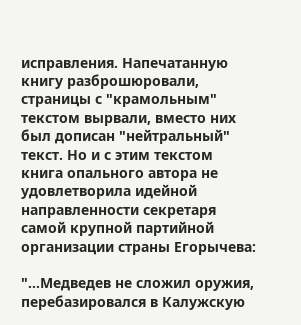исправления. Напечатанную книгу разброшюровали, страницы с "крамольным" текстом вырвали, вместо них был дописан "нейтральный" текст. Но и с этим текстом книга опального автора не удовлетворила идейной направленности секретаря самой крупной партийной организации страны Егорычева:

"...Медведев не сложил оружия, перебазировался в Калужскую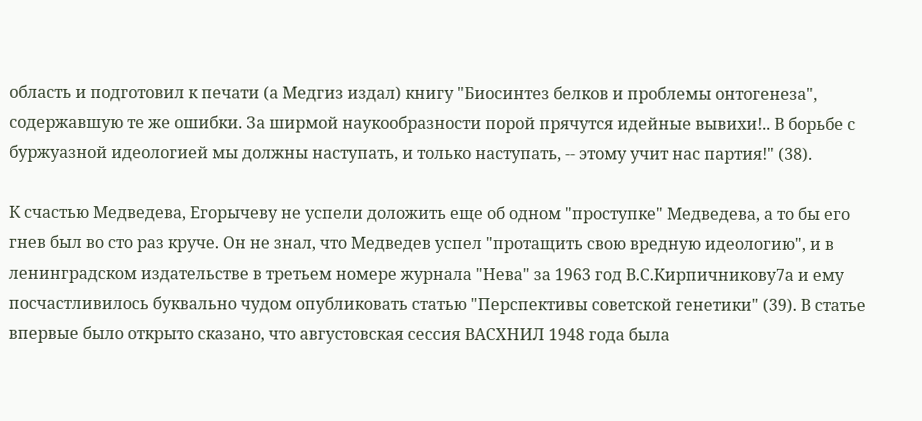область и подготовил к печати (а Медгиз издал) книгу "Биосинтез белков и проблемы онтогенеза", содержавшую те же ошибки. За ширмой наукообразности порой прячутся идейные вывихи!.. В борьбе с буржуазной идеологией мы должны наступать, и только наступать, -- этому учит нас партия!" (38).

К счастью Медведева, Егорычеву не успели доложить еще об одном "проступке" Медведева, а то бы его гнев был во сто раз круче. Он не знал, что Медведев успел "протащить свою вредную идеологию", и в ленинградском издательстве в третьем номере журнала "Нева" за 1963 год В.С.Кирпичникову7а и ему посчастливилось буквально чудом опубликовать статью "Перспективы советской генетики" (39). В статье впервые было открыто сказано, что августовская сессия ВАСХНИЛ 1948 года была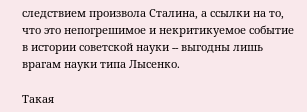следствием произвола Сталина, а ссылки на то, что это непогрешимое и некритикуемое событие в истории советской науки -- выгодны лишь врагам науки типа Лысенко.

Такая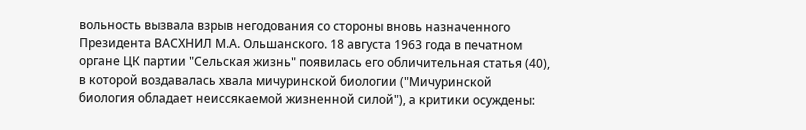вольность вызвала взрыв негодования со стороны вновь назначенного Президента ВАСХНИЛ М.А. Ольшанского. 18 августа 1963 года в печатном органе ЦК партии "Сельская жизнь" появилась его обличительная статья (40), в которой воздавалась хвала мичуринской биологии ("Мичуринской биология обладает неиссякаемой жизненной силой"), а критики осуждены: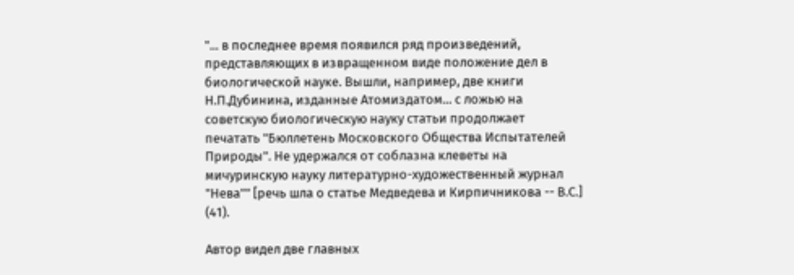"... в последнее время появился ряд произведений, представляющих в извращенном виде положение дел в биологической науке. Вышли, например, две книги Н.П.Дубинина, изданные Атомиздатом... с ложью на советскую биологическую науку статьи продолжает печатать "Бюллетень Московского Общества Испытателей Природы". Не удержался от соблазна клеветы на мичуринскую науку литературно-художественный журнал "Нева"" [речь шла о статье Медведева и Кирпичникова -- В.С.] (41).

Автор видел две главных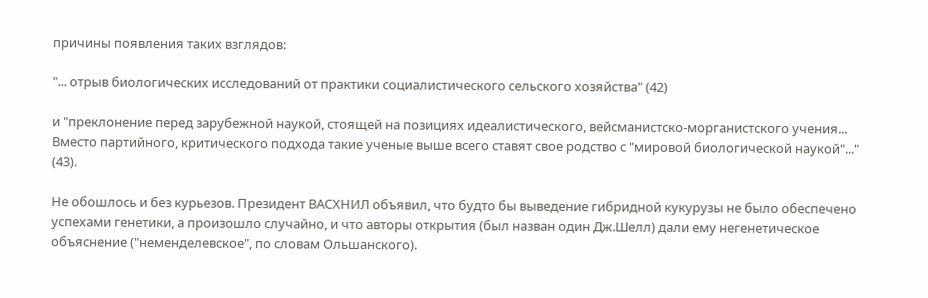причины появления таких взглядов:

"... отрыв биологических исследований от практики социалистического сельского хозяйства" (42)

и "преклонение перед зарубежной наукой, стоящей на позициях идеалистического, вейсманистско-морганистского учения... Вместо партийного, критического подхода такие ученые выше всего ставят свое родство с "мировой биологической наукой"..." (43).

Не обошлось и без курьезов. Президент ВАСХНИЛ объявил, что будто бы выведение гибридной кукурузы не было обеспечено успехами генетики, а произошло случайно, и что авторы открытия (был назван один Дж.Шелл) дали ему негенетическое объяснение ("неменделевское", по словам Ольшанского).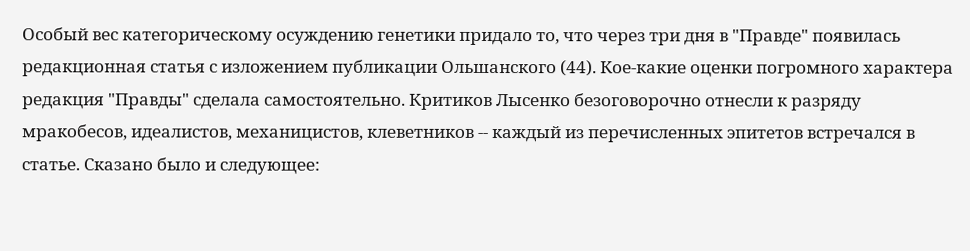Особый вес категорическому осуждению генетики придало то, что через три дня в "Правде" появилась редакционная статья с изложением публикации Ольшанского (44). Кое-какие оценки погромного характера редакция "Правды" сделала самостоятельно. Критиков Лысенко безоговорочно отнесли к разряду мракобесов, идеалистов, механицистов, клеветников -- каждый из перечисленных эпитетов встречался в статье. Сказано было и следующее: